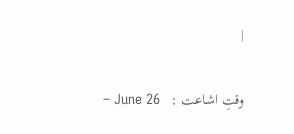|

وقتِ اشاعت :   June 26 –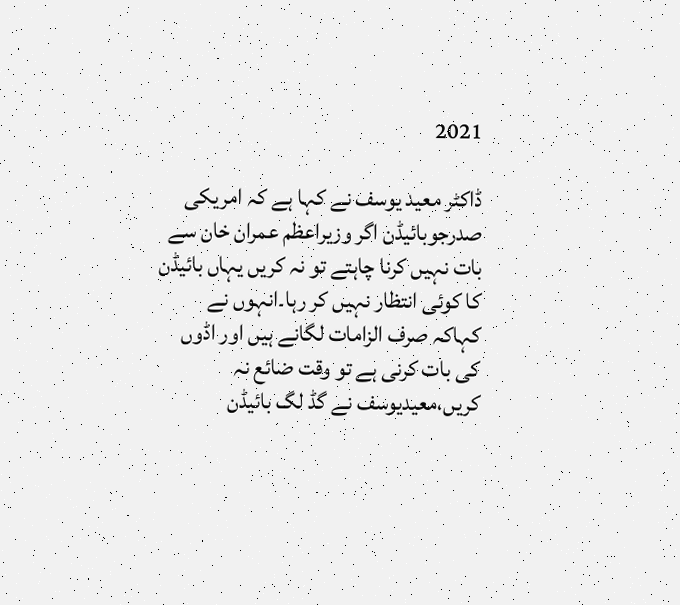2021

ڈاکٹر معید یوسف نے کہا ہے کہ امریکی صدرجوبائیڈن اگر وزیراعظم عمران خان سے بات نہیں کرنا چاہتے تو نہ کریں یہاں بائیڈن کا کوئی انتظار نہیں کر رہا۔انہوں نے کہاکہ صرف الزامات لگانے ہیں اور اڈوں کی بات کرنی ہے تو وقت ضائع نہ کریں،معیدیوسف نے گڈ لگ بائیڈن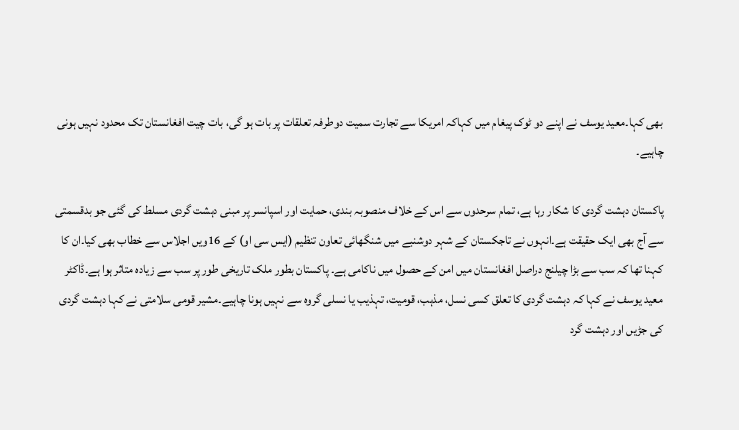بھی کہا۔معید یوسف نے اپنے دو ٹوک پیغام میں کہاکہ امریکا سے تجارت سمیت دوطرفہ تعلقات پر بات ہو گی، بات چیت افغانستان تک محدود نہیں ہونی چاہیے۔

پاکستان دہشت گردی کا شکار رہا ہے، تمام سرحدوں سے اس کے خلاف منصوبہ بندی، حمایت اور اسپانسر پر مبنی دہشت گردی مسلط کی گئی جو بدقسمتی سے آج بھی ایک حقیقت ہے۔انہوں نے تاجکستان کے شہر دوشنبے میں شنگھائی تعاون تنظیم (ایس سی او) کے 16ویں اجلاس سے خطاب بھی کیا۔ان کا کہنا تھا کہ سب سے بڑا چیلنج دراصل افغانستان میں امن کے حصول میں ناکامی ہے۔ پاکستان بطور ملک تاریخی طور پر سب سے زیادہ متاثر ہوا ہے۔ڈاکٹر معید یوسف نے کہا کہ دہشت گردی کا تعلق کسی نسل، مذہب، قومیت، تہذیب یا نسلی گروہ سے نہیں ہونا چاہیے۔مشیر قومی سلامتی نے کہا دہشت گردی کی جڑیں اور دہشت گرد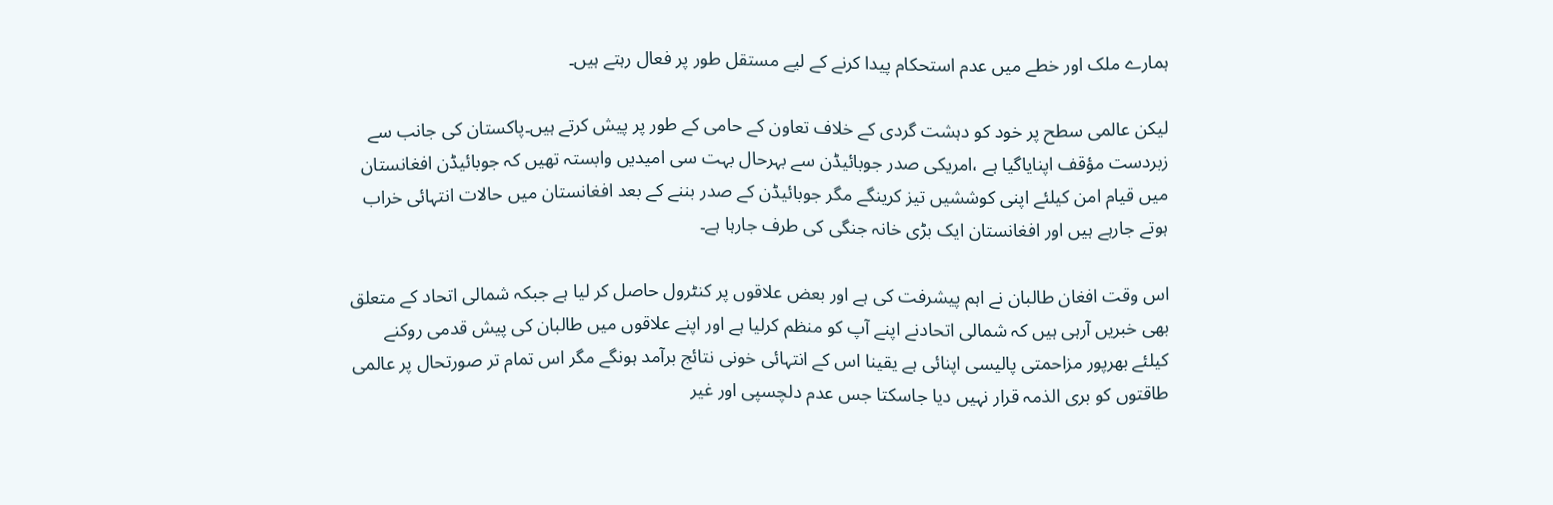ہمارے ملک اور خطے میں عدم استحکام پیدا کرنے کے لیے مستقل طور پر فعال رہتے ہیں۔

لیکن عالمی سطح پر خود کو دہشت گردی کے خلاف تعاون کے حامی کے طور پر پیش کرتے ہیں۔پاکستان کی جانب سے زبردست مؤقف اپنایاگیا ہے ،امریکی صدر جوبائیڈن سے بہرحال بہت سی امیدیں وابستہ تھیں کہ جوبائیڈن افغانستان میں قیام امن کیلئے اپنی کوششیں تیز کرینگے مگر جوبائیڈن کے صدر بننے کے بعد افغانستان میں حالات انتہائی خراب ہوتے جارہے ہیں اور افغانستان ایک بڑی خانہ جنگی کی طرف جارہا ہے۔

اس وقت افغان طالبان نے اہم پیشرفت کی ہے اور بعض علاقوں پر کنٹرول حاصل کر لیا ہے جبکہ شمالی اتحاد کے متعلق بھی خبریں آرہی ہیں کہ شمالی اتحادنے اپنے آپ کو منظم کرلیا ہے اور اپنے علاقوں میں طالبان کی پیش قدمی روکنے کیلئے بھرپور مزاحمتی پالیسی اپنائی ہے یقینا اس کے انتہائی خونی نتائج برآمد ہونگے مگر اس تمام تر صورتحال پر عالمی طاقتوں کو بری الذمہ قرار نہیں دیا جاسکتا جس عدم دلچسپی اور غیر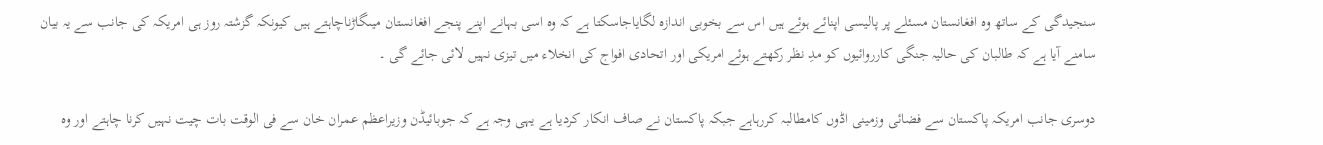سنجیدگی کے ساتھ وہ افغانستان مسئلے پر پالیسی اپنائے ہوئے ہیں اس سے بخوبی اندازہ لگایاجاسکتا ہے کہ وہ اسی بہانے اپنے پنجے افغانستان میںگاڑناچاہتے ہیں کیونکہ گزشتہ روز ہی امریکہ کی جانب سے یہ بیان سامنے آیا ہے کہ طالبان کی حالیہ جنگی کارروائیوں کو مدِ نظر رکھتے ہوئے امریکی اور اتحادی افواج کی انخلاء میں تیزی نہیں لائی جائے گی ۔

دوسری جانب امریکہ پاکستان سے فضائی وزمینی اڈوں کامطالبہ کررہاہے جبکہ پاکستان نے صاف انکار کردیا ہے یہی وجہ ہے کہ جوبائیڈن وزیراعظم عمران خان سے فی الوقت بات چیت نہیں کرنا چاہتے اور وہ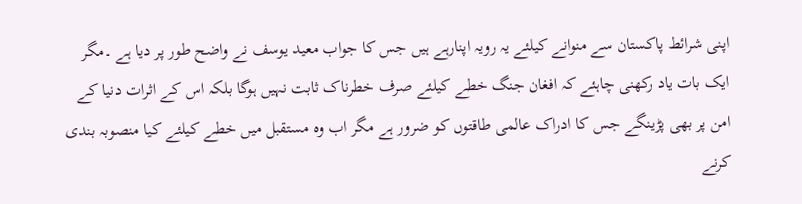اپنی شرائط پاکستان سے منوانے کیلئے یہ رویہ اپنارہے ہیں جس کا جواب معید یوسف نے واضح طور پر دیا ہے ۔مگر ایک بات یاد رکھنی چاہئے کہ افغان جنگ خطے کیلئے صرف خطرناک ثابت نہیں ہوگا بلکہ اس کے اثرات دنیا کے امن پر بھی پڑینگے جس کا ادراک عالمی طاقتوں کو ضرور ہے مگر اب وہ مستقبل میں خطے کیلئے کیا منصوبہ بندی کرنے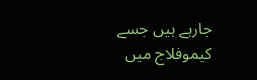جارہے ہیں جسے کیموفلاج میں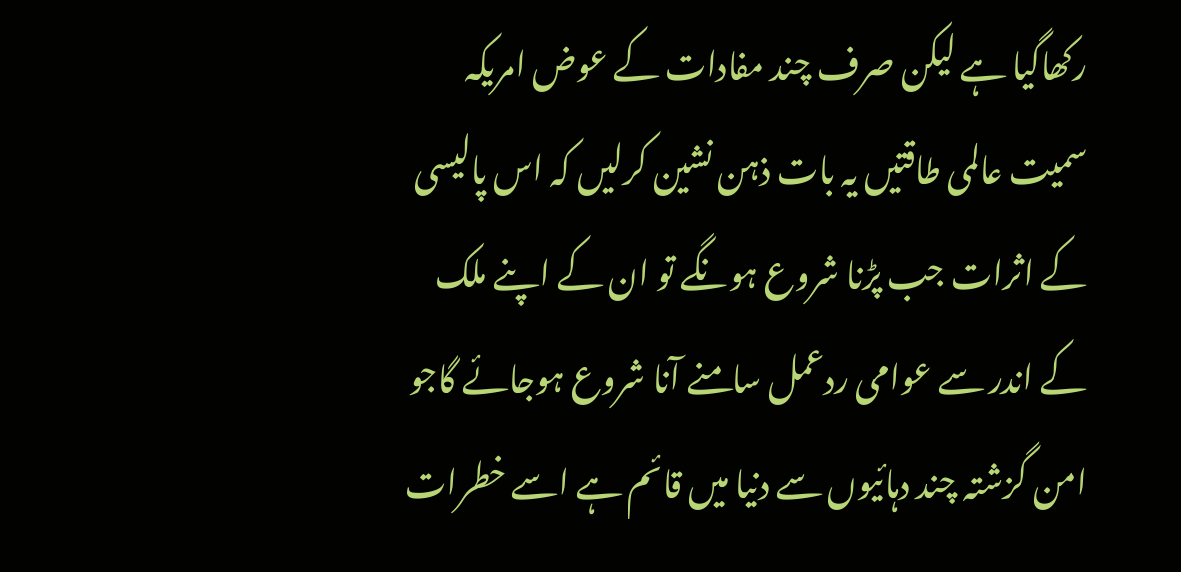رکھاگیا ہے لیکن صرف چند مفادات کے عوض امریکہ سمیت عالمی طاقتیں یہ بات ذہن نشین کرلیں کہ اس پالیسی کے اثرات جب پڑنا شروع ہونگے تو ان کے اپنے ملک کے اندر سے عوامی ردعمل سامنے آنا شروع ہوجائے گاجو امن گزشتہ چند دہائیوں سے دنیا میں قائم ہے اسے خطرات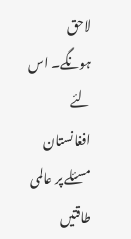لاحق ہونگے۔ اس لئے افغانستان مسئلے پر عالمی طاقتیں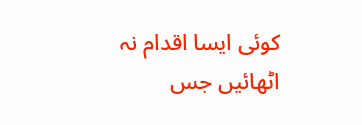کوئی ایسا اقدام نہ اٹھائیں جس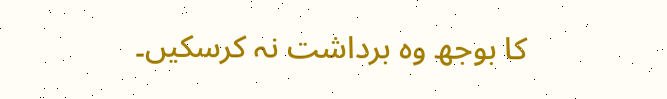کا بوجھ وہ برداشت نہ کرسکیں۔